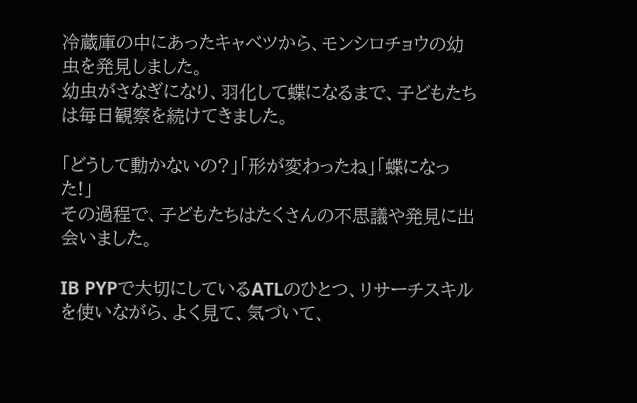冷蔵庫の中にあったキャベツから、モンシロチョウの幼虫を発見しました。
幼虫がさなぎになり、羽化して蝶になるまで、子どもたちは毎日観察を続けてきました。

「どうして動かないの?」「形が変わったね」「蝶になった!」
その過程で、子どもたちはたくさんの不思議や発見に出会いました。

IB PYPで大切にしているATLのひとつ、リサーチスキルを使いながら、よく見て、気づいて、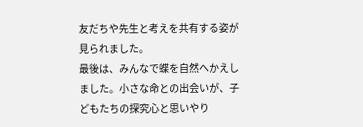友だちや先生と考えを共有する姿が見られました。
最後は、みんなで蝶を自然へかえしました。小さな命との出会いが、子どもたちの探究心と思いやり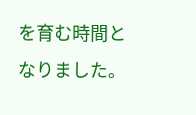を育む時間となりました。